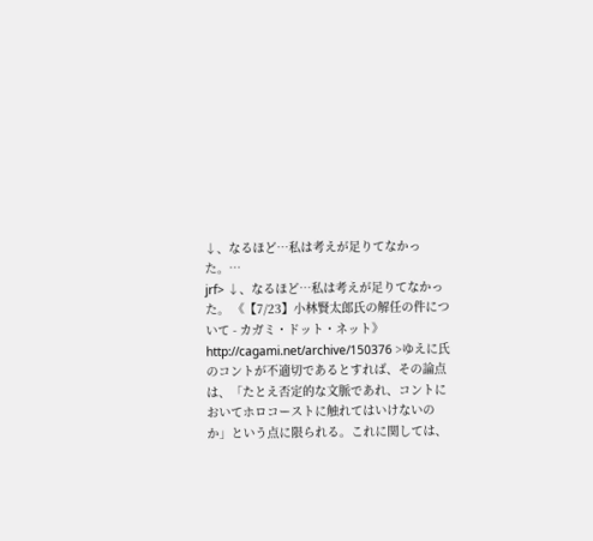↓、なるほど…私は考えが足りてなかった。…
jrf> ↓、なるほど…私は考えが足りてなかった。 《【7/23】小林賢太郎氏の解任の件について - カガミ・ドット・ネット》 http://cagami.net/archive/150376 >ゆえに氏のコントが不適切であるとすれば、その論点は、「たとえ否定的な文脈であれ、コントにおいてホロコーストに触れてはいけないのか」という点に限られる。これに関しては、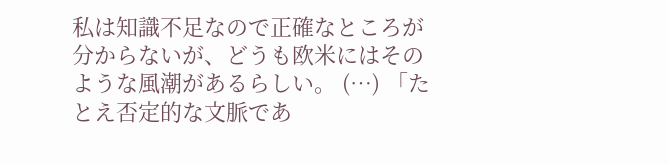私は知識不足なので正確なところが分からないが、どうも欧米にはそのような風潮があるらしい。 (…) 「たとえ否定的な文脈であ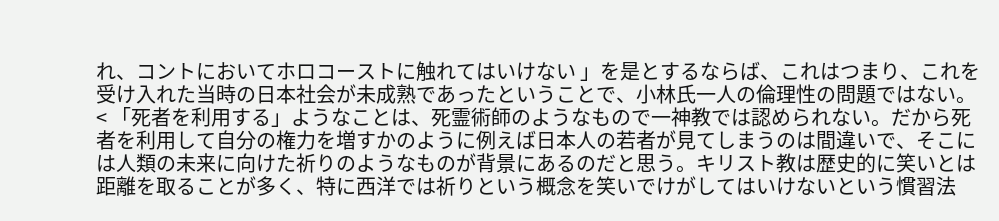れ、コントにおいてホロコーストに触れてはいけない 」を是とするならば、これはつまり、これを受け入れた当時の日本社会が未成熟であったということで、小林氏一人の倫理性の問題ではない。 < 「死者を利用する」ようなことは、死霊術師のようなもので一神教では認められない。だから死者を利用して自分の権力を増すかのように例えば日本人の若者が見てしまうのは間違いで、そこには人類の未来に向けた祈りのようなものが背景にあるのだと思う。キリスト教は歴史的に笑いとは距離を取ることが多く、特に西洋では祈りという概念を笑いでけがしてはいけないという慣習法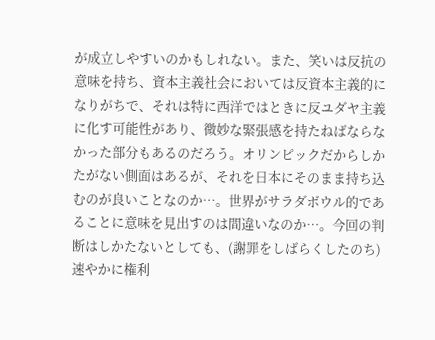が成立しやすいのかもしれない。また、笑いは反抗の意味を持ち、資本主義社会においては反資本主義的になりがちで、それは特に西洋ではときに反ユダヤ主義に化す可能性があり、微妙な緊張感を持たねばならなかった部分もあるのだろう。オリンピックだからしかたがない側面はあるが、それを日本にそのまま持ち込むのが良いことなのか…。世界がサラダボウル的であることに意味を見出すのは間違いなのか…。今回の判断はしかたないとしても、(謝罪をしばらくしたのち)速やかに権利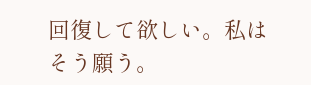回復して欲しい。私はそう願う。